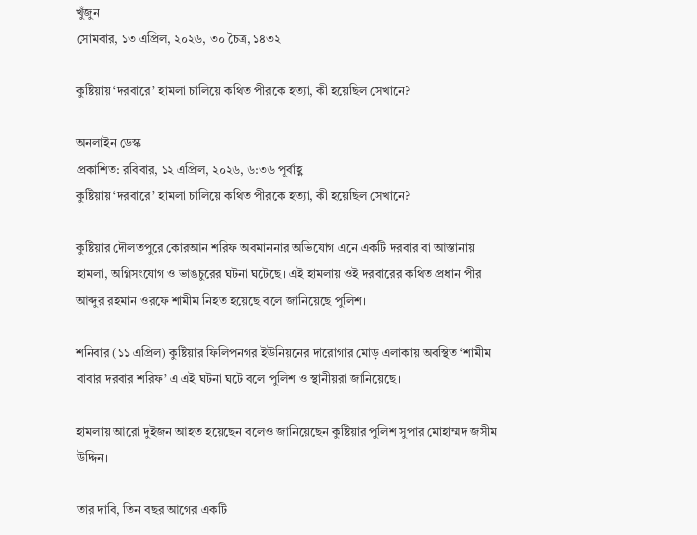খুঁজুন
সোমবার, ১৩ এপ্রিল, ২০২৬, ৩০ চৈত্র, ১৪৩২

কুষ্টিয়ায় ‘দরবারে’ হামলা চালিয়ে কথিত পীরকে হত্যা, কী হয়েছিল সেখানে?

অনলাইন ডেস্ক
প্রকাশিত: রবিবার, ১২ এপ্রিল, ২০২৬, ৬:৩৬ পূর্বাহ্ণ
কুষ্টিয়ায় ‘দরবারে’ হামলা চালিয়ে কথিত পীরকে হত্যা, কী হয়েছিল সেখানে?

কুষ্টিয়ার দৌলতপুরে কোরআন শরিফ অবমাননার অভিযোগ এনে একটি দরবার বা আস্তানায় হামলা, অগ্নিসংযোগ ও ভাঙচুরের ঘটনা ঘটেছে। এই হামলায় ওই দরবারের কথিত প্রধান পীর আব্দুর রহমান ওরফে শামীম নিহত হয়েছে বলে জানিয়েছে পুলিশ।

শনিবার (১১ এপ্রিল) কুষ্টিয়ার ফিলিপনগর ইউনিয়নের দারোগার মোড় এলাকায় অবস্থিত ‘শামীম বাবার দরবার শরিফ’ এ এই ঘটনা ঘটে বলে পুলিশ ও স্থানীয়রা জানিয়েছে।

হামলায় আরো দুইজন আহত হয়েছেন বলেও জানিয়েছেন কুষ্টিয়ার পুলিশ সুপার মোহাম্মদ জসীম উদ্দিন।

তার দাবি, তিন বছর আগের একটি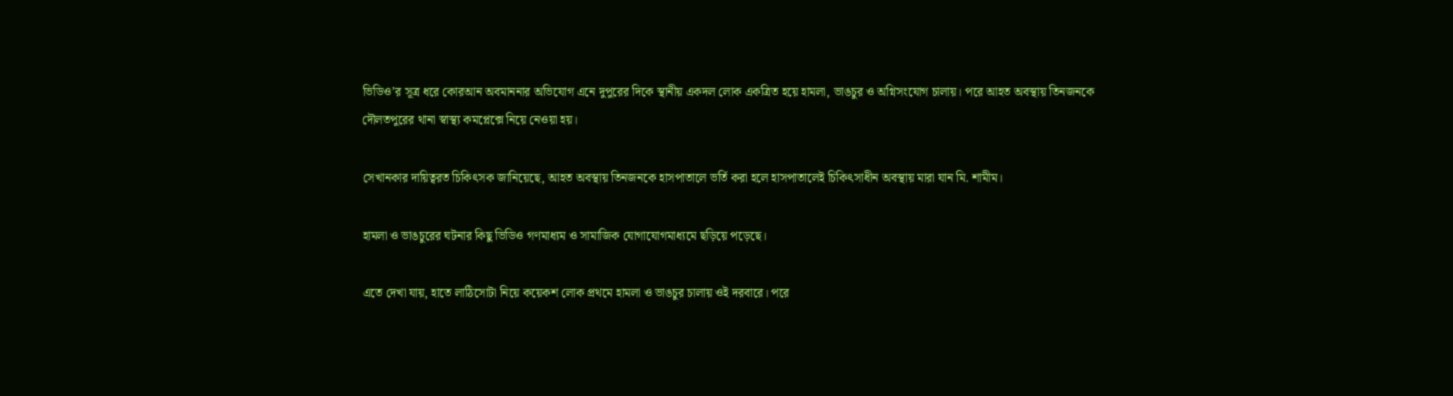ভিডিও’র সূত্র ধরে কোরআন অবমাননার অভিযোগ এনে দুপুরের দিকে স্থানীয় একদল লোক একত্রিত হয়ে হামলা, ভাঙচুর ও অগ্নিসংযোগ চালায়। পরে আহত অবস্থায় তিনজনকে দৌলতপুরের থানা স্বাস্থ্য কমপ্লেক্সে নিয়ে নেওয়া হয়।

সেখানকার দায়িত্বরত চিকিৎসক জানিয়েছে, আহত অবস্থায় তিনজনকে হাসপাতালে ভর্তি করা হলে হাসপাতালেই চিকিৎসাধীন অবস্থায় মারা যান মি. শামীম।

হামলা ও ভাঙচুরের ঘটনার কিছু ভিডিও গণমাধ্যম ও সামাজিক যোগাযোগমাধ্যমে ছড়িয়ে পড়েছে।

এতে দেখা যায়, হাতে লাঠিসোটা নিয়ে কয়েকশ লোক প্রথমে হামলা ও ভাঙচুর চালায় ওই দরবারে। পরে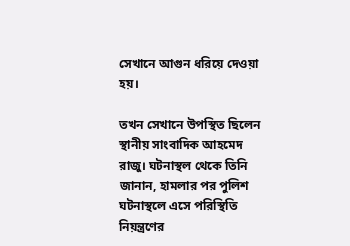সেখানে আগুন ধরিয়ে দেওয়া হয়।

তখন সেখানে উপস্থিত ছিলেন স্থানীয় সাংবাদিক আহমেদ রাজু। ঘটনাস্থল থেকে তিনি জানান, হামলার পর পুলিশ ঘটনাস্থলে এসে পরিস্থিতি নিয়ন্ত্রণের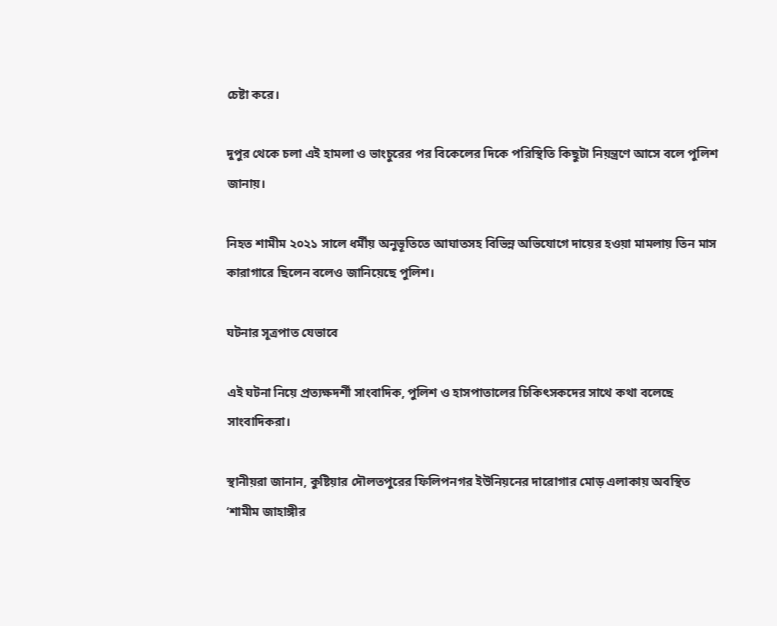চেষ্টা করে।

দুপুর থেকে চলা এই হামলা ও ভাংচুরের পর বিকেলের দিকে পরিস্থিতি কিছুটা নিয়ন্ত্রণে আসে বলে পুলিশ জানায়।

নিহত শামীম ২০২১ সালে ধর্মীয় অনুভূতিতে আঘাতসহ বিভিন্ন অভিযোগে দায়ের হওয়া মামলায় তিন মাস কারাগারে ছিলেন বলেও জানিয়েছে পুলিশ।

ঘটনার সূত্রপাত যেভাবে

এই ঘটনা নিয়ে প্রত্যক্ষদর্শী সাংবাদিক, পুলিশ ও হাসপাতালের চিকিৎসকদের সাথে কথা বলেছে সাংবাদিকরা।

স্থানীয়রা জানান, কুষ্টিয়ার দৌলতপুরের ফিলিপনগর ইউনিয়নের দারোগার মোড় এলাকায় অবস্থিত ‘শামীম জাহাঙ্গীর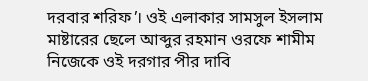দরবার শরিফ’। ওই এলাকার সামসুল ইসলাম মাষ্টারের ছেলে আব্দুর রহমান ওরফে শামীম নিজেকে ওই দরগার পীর দাবি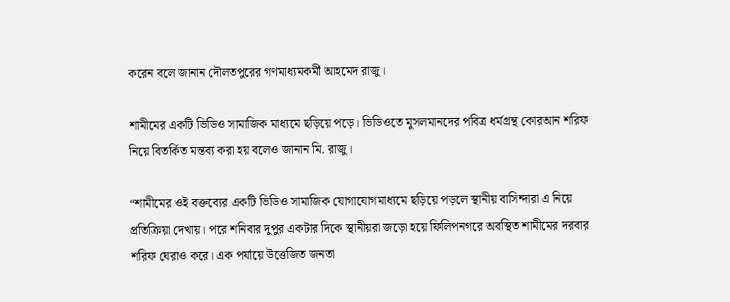করেন বলে জানান দৌলতপুরের গণমাধ্যমকর্মী আহমেদ রাজু।

শামীমের একটি ভিডিও সামাজিক মাধ্যমে ছড়িয়ে পড়ে। ভিডিওতে মুসলমানদের পবিত্র ধর্মগ্রন্থ কোরআন শরিফ নিয়ে বিতর্কিত মন্তব্য করা হয় বলেও জানান মি. রাজু।

“শামীমের ওই বক্তব্যের একটি ভিডিও সামাজিক যোগাযোগমাধ্যমে ছড়িয়ে পড়লে স্থানীয় বাসিন্দারা এ নিয়ে প্রতিক্রিয়া দেখায়। পরে শনিবার দুপুর একটার দিকে স্থানীয়রা জড়ো হয়ে ফিলিপনগরে অবস্থিত শামীমের দরবার শরিফ ঘেরাও করে। এক পর্যায়ে উত্তেজিত জনতা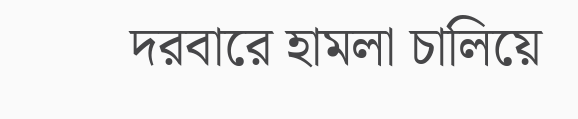দরবারে হামলা চালিয়ে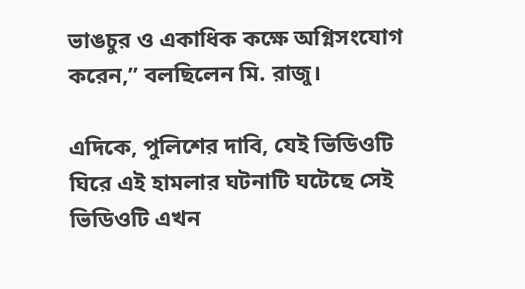ভাঙচুর ও একাধিক কক্ষে অগ্নিসংযোগ করেন,” বলছিলেন মি. রাজু।

এদিকে, পুলিশের দাবি, যেই ভিডিওটি ঘিরে এই হামলার ঘটনাটি ঘটেছে সেই ভিডিওটি এখন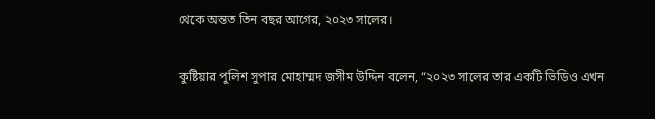থেকে অন্তত তিন বছর আগের, ২০২৩ সালের।

কুষ্টিয়ার পুলিশ সুপার মোহাম্মদ জসীম উদ্দিন বলেন, “২০২৩ সালের তার একটি ভিডিও এখন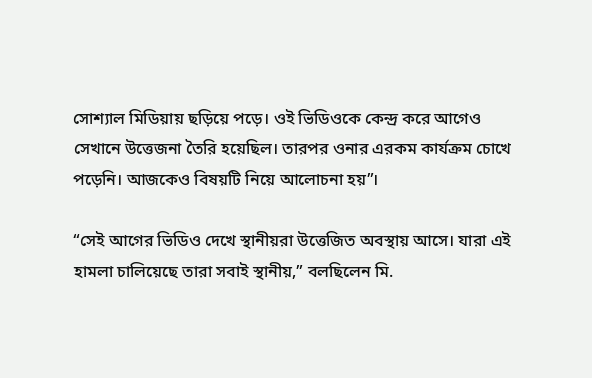সোশ্যাল মিডিয়ায় ছড়িয়ে পড়ে। ওই ভিডিওকে কেন্দ্র করে আগেও সেখানে উত্তেজনা তৈরি হয়েছিল। তারপর ওনার এরকম কার্যক্রম চোখে পড়েনি। আজকেও বিষয়টি নিয়ে আলোচনা হয়”।

“সেই আগের ভিডিও দেখে স্থানীয়রা উত্তেজিত অবস্থায় আসে। যারা এই হামলা চালিয়েছে তারা সবাই স্থানীয়,” বলছিলেন মি.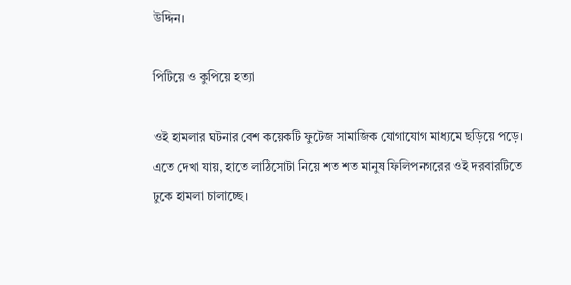উদ্দিন।

পিটিয়ে ও কুপিয়ে হত্যা

ওই হামলার ঘটনার বেশ কয়েকটি ফুটেজ সামাজিক যোগাযোগ মাধ্যমে ছড়িয়ে পড়ে। এতে দেখা যায়, হাতে লাঠিসোটা নিয়ে শত শত মানুষ ফিলিপনগরের ওই দরবারটিতে ঢুকে হামলা চালাচ্ছে।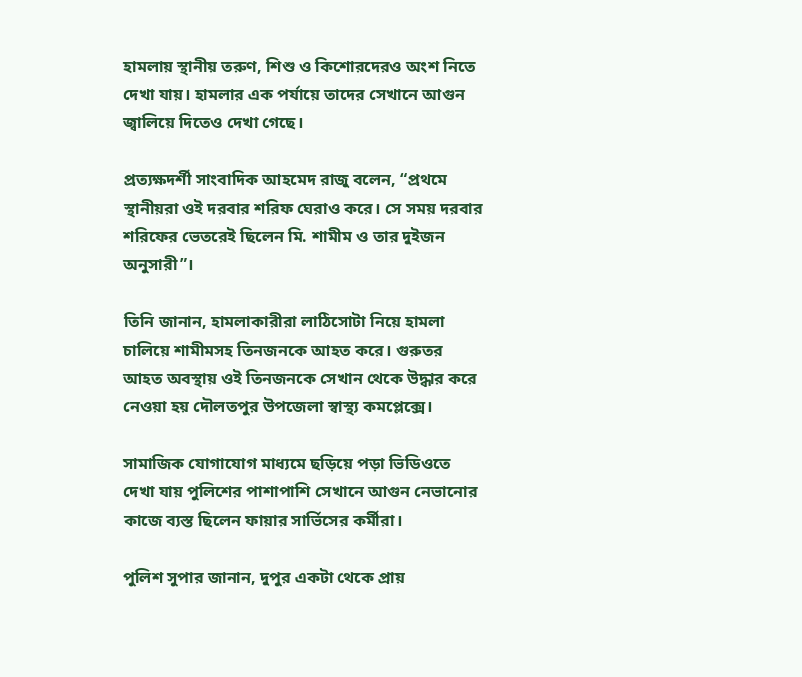হামলায় স্থানীয় তরুণ, শিশু ও কিশোরদেরও অংশ নিতে দেখা যায়। হামলার এক পর্যায়ে তাদের সেখানে আগুন জ্বালিয়ে দিতেও দেখা গেছে।

প্রত্যক্ষদর্শী সাংবাদিক আহমেদ রাজু বলেন, “প্রথমে স্থানীয়রা ওই দরবার শরিফ ঘেরাও করে। সে সময় দরবার শরিফের ভেতরেই ছিলেন মি. শামীম ও তার দুইজন অনুসারী”।

তিনি জানান, হামলাকারীরা লাঠিসোটা নিয়ে হামলা চালিয়ে শামীমসহ তিনজনকে আহত করে। গুরুতর আহত অবস্থায় ওই তিনজনকে সেখান থেকে উদ্ধার করে নেওয়া হয় দৌলতপুর উপজেলা স্বাস্থ্য কমপ্লেক্সে।

সামাজিক যোগাযোগ মাধ্যমে ছড়িয়ে পড়া ভিডিওতে দেখা যায় পুলিশের পাশাপাশি সেখানে আগুন নেভানোর কাজে ব্যস্ত ছিলেন ফায়ার সার্ভিসের কর্মীরা।

পুলিশ সুপার জানান, দুপুর একটা থেকে প্রায়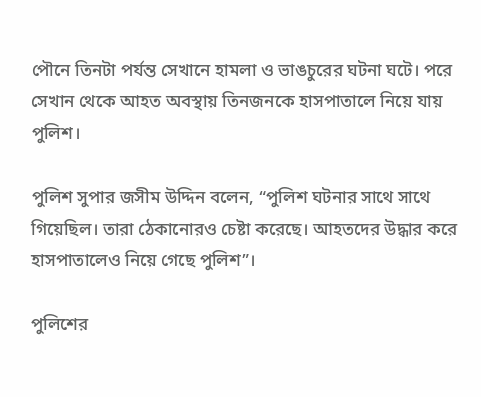পৌনে তিনটা পর্যন্ত সেখানে হামলা ও ভাঙচুরের ঘটনা ঘটে। পরে সেখান থেকে আহত অবস্থায় তিনজনকে হাসপাতালে নিয়ে যায় পুলিশ।

পুলিশ সুপার জসীম উদ্দিন বলেন, “পুলিশ ঘটনার সাথে সাথে গিয়েছিল। তারা ঠেকানোরও চেষ্টা করেছে। আহতদের উদ্ধার করে হাসপাতালেও নিয়ে গেছে পুলিশ”।

পুলিশের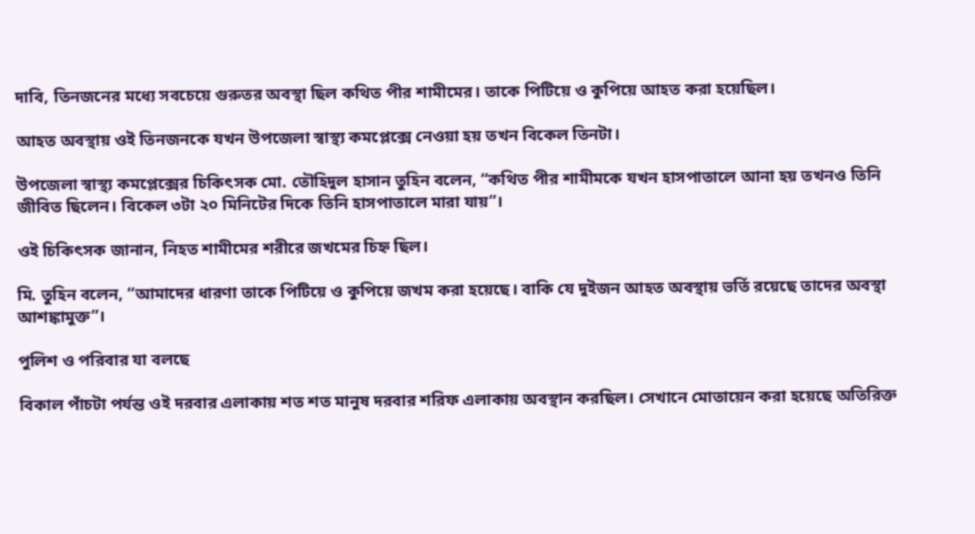দাবি, তিনজনের মধ্যে সবচেয়ে গুরুতর অবস্থা ছিল কথিত পীর শামীমের। তাকে পিটিয়ে ও কুপিয়ে আহত করা হয়েছিল।

আহত অবস্থায় ওই তিনজনকে যখন উপজেলা স্বাস্থ্য কমপ্লেক্সে নেওয়া হয় তখন বিকেল তিনটা।

উপজেলা স্বাস্থ্য কমপ্লেক্সের চিকিৎসক মো. তৌহিদুল হাসান তুহিন বলেন, “কথিত পীর শামীমকে যখন হাসপাতালে আনা হয় তখনও তিনি জীবিত ছিলেন। বিকেল ৩টা ২০ মিনিটের দিকে তিনি হাসপাতালে মারা যায়”।

ওই চিকিৎসক জানান, নিহত শামীমের শরীরে জখমের চিহ্ন ছিল।

মি. তুহিন বলেন, “আমাদের ধারণা তাকে পিটিয়ে ও কুপিয়ে জখম করা হয়েছে। বাকি যে দুইজন আহত অবস্থায় ভর্তি রয়েছে তাদের অবস্থা আশঙ্কামুক্ত”।

পুলিশ ও পরিবার যা বলছে

বিকাল পাঁচটা পর্যন্ত ওই দরবার এলাকায় শত শত মানুষ দরবার শরিফ এলাকায় অবস্থান করছিল। সেখানে মোতায়েন করা হয়েছে অতিরিক্ত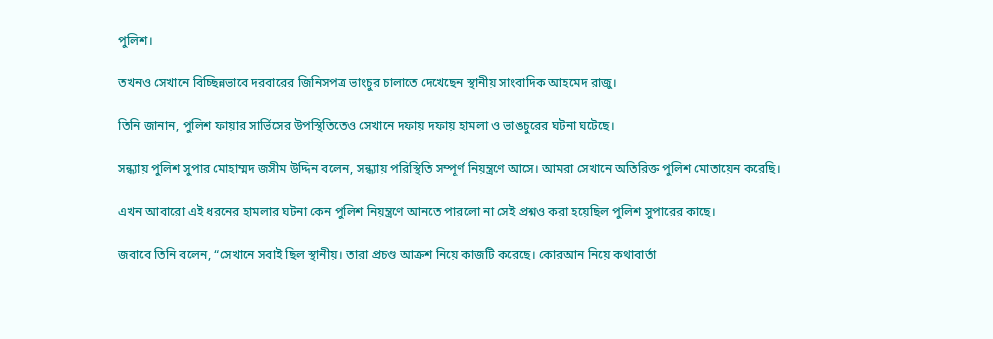পুলিশ।

তখনও সেখানে বিচ্ছিন্নভাবে দরবারের জিনিসপত্র ভাংচুর চালাতে দেখেছেন স্থানীয় সাংবাদিক আহমেদ রাজু।

তিনি জানান, পুলিশ ফায়ার সার্ভিসের উপস্থিতিতেও সেখানে দফায় দফায় হামলা ও ভাঙচুরের ঘটনা ঘটেছে।

সন্ধ্যায় পুলিশ সুপার মোহাম্মদ জসীম উদ্দিন বলেন, সন্ধ্যায় পরিস্থিতি সম্পূর্ণ নিয়ন্ত্রণে আসে। আমরা সেখানে অতিরিক্ত পুলিশ মোতায়েন করেছি।

এখন আবারো এই ধরনের হামলার ঘটনা কেন পুলিশ নিয়ন্ত্রণে আনতে পারলো না সেই প্রশ্নও করা হয়েছিল পুলিশ সুপারের কাছে।

জবাবে তিনি বলেন, “সেখানে সবাই ছিল স্থানীয়। তারা প্রচণ্ড আক্রশ নিয়ে কাজটি করেছে। কোরআন নিয়ে কথাবার্তা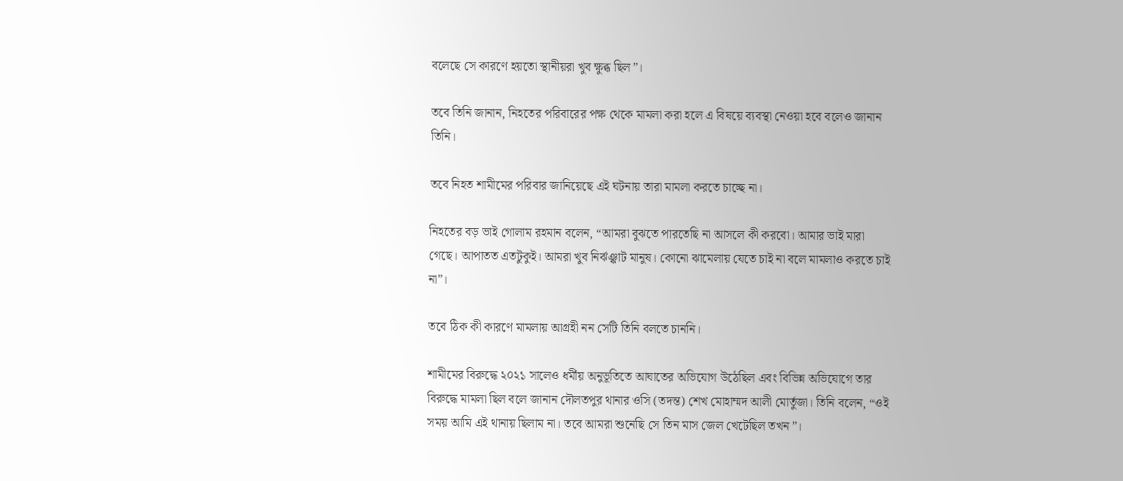বলেছে সে কারণে হয়তো স্থানীয়রা খুব ক্ষুব্ধ ছিল”।

তবে তিনি জানান, নিহতের পরিবারের পক্ষ থেকে মামলা করা হলে এ বিষয়ে ব্যবস্থা নেওয়া হবে বলেও জানান তিনি।

তবে নিহত শামীমের পরিবার জানিয়েছে এই ঘটনায় তারা মামলা করতে চাচ্ছে না।

নিহতের বড় ভাই গোলাম রহমান বলেন, “আমরা বুঝতে পারতেছি না আসলে কী করবো। আমার ভাই মারা গেছে। আপাতত এতটুকুই। আমরা খুব নির্ঝঞ্ঝাট মানুষ। কোনো ঝামেলায় যেতে চাই না বলে মামলাও করতে চাই না”।

তবে ঠিক কী কারণে মামলায় আগ্রহী নন সেটি তিনি বলতে চাননি।

শামীমের বিরুদ্ধে ২০২১ সালেও ধর্মীয় অনুভূতিতে আঘাতের অভিযোগ উঠেছিল এবং বিভিন্ন অভিযোগে তার বিরুদ্ধে মামলা ছিল বলে জানান দৌলতপুর থানার ওসি (তদন্ত) শেখ মোহাম্মদ আলী মোর্তুজা। তিনি বলেন, “ওই সময় আমি এই থানায় ছিলাম না। তবে আমরা শুনেছি সে তিন মাস জেল খেটেছিল তখন”।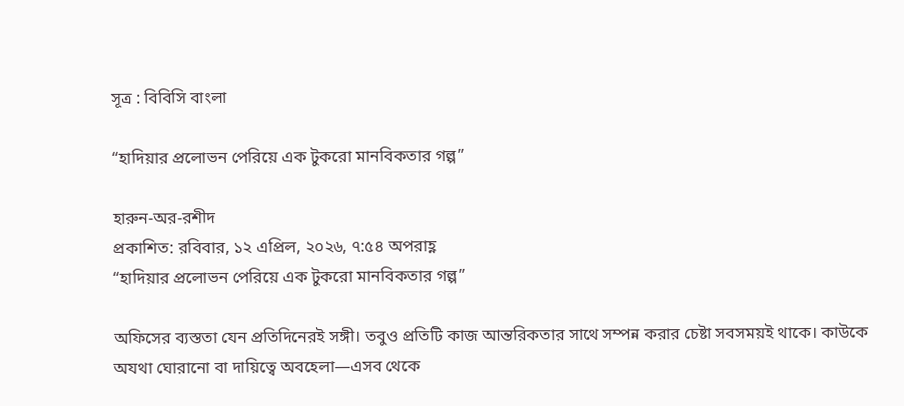সূত্র : বিবিসি বাংলা

“হাদিয়ার প্রলোভন পেরিয়ে এক টুকরো মানবিকতার গল্প”

হারুন-অর-রশীদ
প্রকাশিত: রবিবার, ১২ এপ্রিল, ২০২৬, ৭:৫৪ অপরাহ্ণ
“হাদিয়ার প্রলোভন পেরিয়ে এক টুকরো মানবিকতার গল্প”

অফিসের ব্যস্ততা যেন প্রতিদিনেরই সঙ্গী। তবুও প্রতিটি কাজ আন্তরিকতার সাথে সম্পন্ন করার চেষ্টা সবসময়ই থাকে। কাউকে অযথা ঘোরানো বা দায়িত্বে অবহেলা—এসব থেকে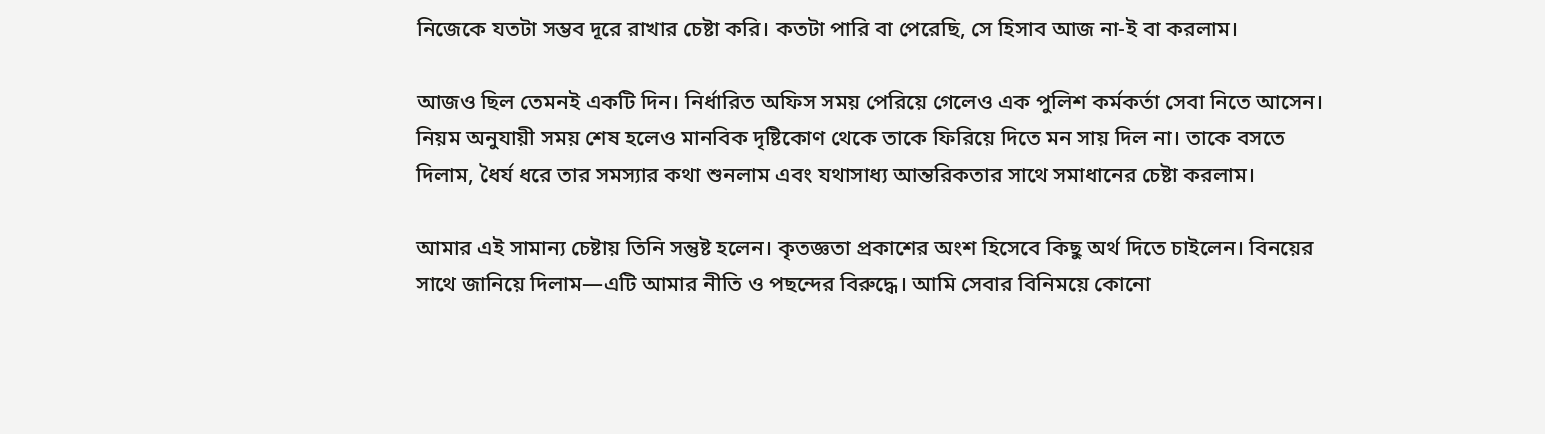নিজেকে যতটা সম্ভব দূরে রাখার চেষ্টা করি। কতটা পারি বা পেরেছি, সে হিসাব আজ না-ই বা করলাম।

আজও ছিল তেমনই একটি দিন। নির্ধারিত অফিস সময় পেরিয়ে গেলেও এক পুলিশ কর্মকর্তা সেবা নিতে আসেন। নিয়ম অনুযায়ী সময় শেষ হলেও মানবিক দৃষ্টিকোণ থেকে তাকে ফিরিয়ে দিতে মন সায় দিল না। তাকে বসতে দিলাম, ধৈর্য ধরে তার সমস্যার কথা শুনলাম এবং যথাসাধ্য আন্তরিকতার সাথে সমাধানের চেষ্টা করলাম।

আমার এই সামান্য চেষ্টায় তিনি সন্তুষ্ট হলেন। কৃতজ্ঞতা প্রকাশের অংশ হিসেবে কিছু অর্থ দিতে চাইলেন। বিনয়ের সাথে জানিয়ে দিলাম—এটি আমার নীতি ও পছন্দের বিরুদ্ধে। আমি সেবার বিনিময়ে কোনো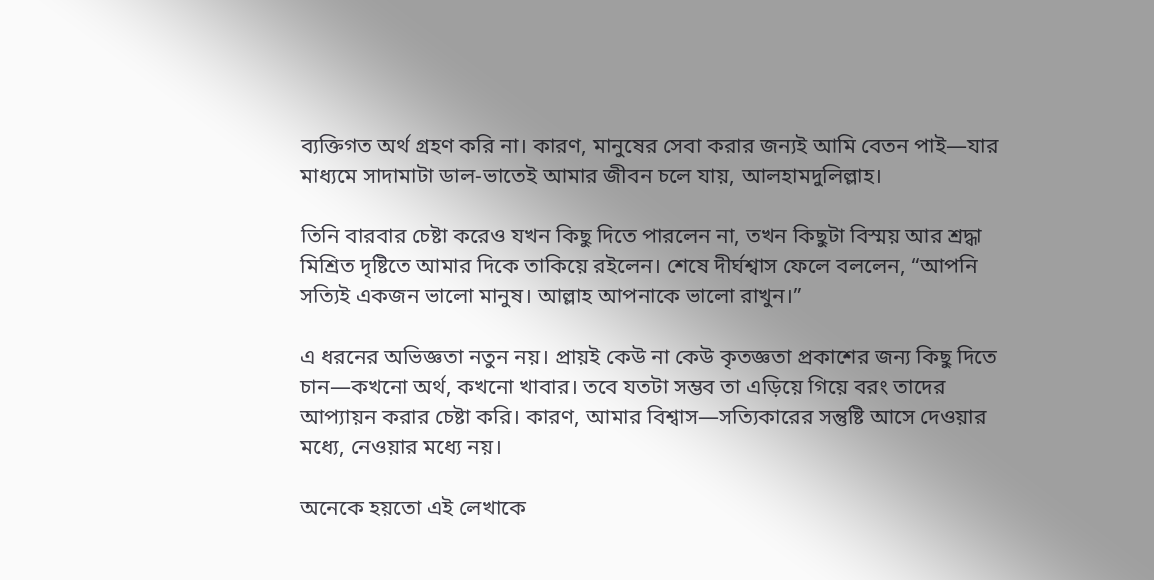ব্যক্তিগত অর্থ গ্রহণ করি না। কারণ, মানুষের সেবা করার জন্যই আমি বেতন পাই—যার মাধ্যমে সাদামাটা ডাল-ভাতেই আমার জীবন চলে যায়, আলহামদুলিল্লাহ।

তিনি বারবার চেষ্টা করেও যখন কিছু দিতে পারলেন না, তখন কিছুটা বিস্ময় আর শ্রদ্ধা মিশ্রিত দৃষ্টিতে আমার দিকে তাকিয়ে রইলেন। শেষে দীর্ঘশ্বাস ফেলে বললেন, “আপনি সত্যিই একজন ভালো মানুষ। আল্লাহ আপনাকে ভালো রাখুন।”

এ ধরনের অভিজ্ঞতা নতুন নয়। প্রায়ই কেউ না কেউ কৃতজ্ঞতা প্রকাশের জন্য কিছু দিতে চান—কখনো অর্থ, কখনো খাবার। তবে যতটা সম্ভব তা এড়িয়ে গিয়ে বরং তাদের আপ্যায়ন করার চেষ্টা করি। কারণ, আমার বিশ্বাস—সত্যিকারের সন্তুষ্টি আসে দেওয়ার মধ্যে, নেওয়ার মধ্যে নয়।

অনেকে হয়তো এই লেখাকে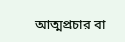আত্মপ্রচার বা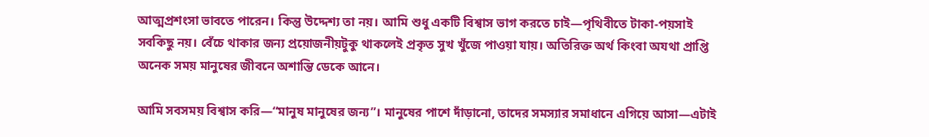আত্মপ্রশংসা ভাবতে পারেন। কিন্তু উদ্দেশ্য তা নয়। আমি শুধু একটি বিশ্বাস ভাগ করতে চাই—পৃথিবীতে টাকা-পয়সাই সবকিছু নয়। বেঁচে থাকার জন্য প্রয়োজনীয়টুকু থাকলেই প্রকৃত সুখ খুঁজে পাওয়া যায়। অতিরিক্ত অর্থ কিংবা অযথা প্রাপ্তি অনেক সময় মানুষের জীবনে অশান্তি ডেকে আনে।

আমি সবসময় বিশ্বাস করি—“মানুষ মানুষের জন্য”। মানুষের পাশে দাঁড়ানো, তাদের সমস্যার সমাধানে এগিয়ে আসা—এটাই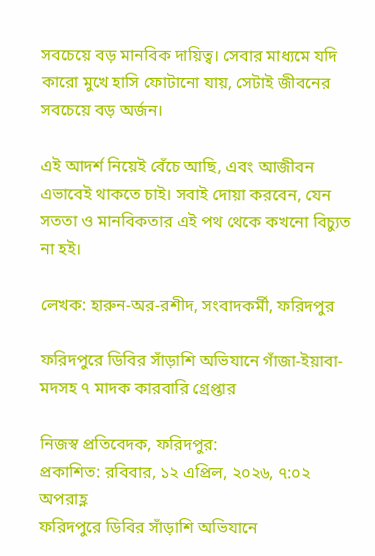সবচেয়ে বড় মানবিক দায়িত্ব। সেবার মাধ্যমে যদি কারো মুখে হাসি ফোটানো যায়, সেটাই জীবনের সবচেয়ে বড় অর্জন।

এই আদর্শ নিয়েই বেঁচে আছি, এবং আজীবন এভাবেই থাকতে চাই। সবাই দোয়া করবেন, যেন সততা ও মানবিকতার এই পথ থেকে কখনো বিচ্যুত না হই।

লেখক: হারুন-অর-রশীদ, সংবাদকর্মী, ফরিদপুর

ফরিদপুরে ডিবির সাঁড়াশি অভিযানে গাঁজা-ইয়াবা-মদসহ ৭ মাদক কারবারি গ্রেপ্তার

নিজস্ব প্রতিবেদক, ফরিদপুর:
প্রকাশিত: রবিবার, ১২ এপ্রিল, ২০২৬, ৭:০২ অপরাহ্ণ
ফরিদপুরে ডিবির সাঁড়াশি অভিযানে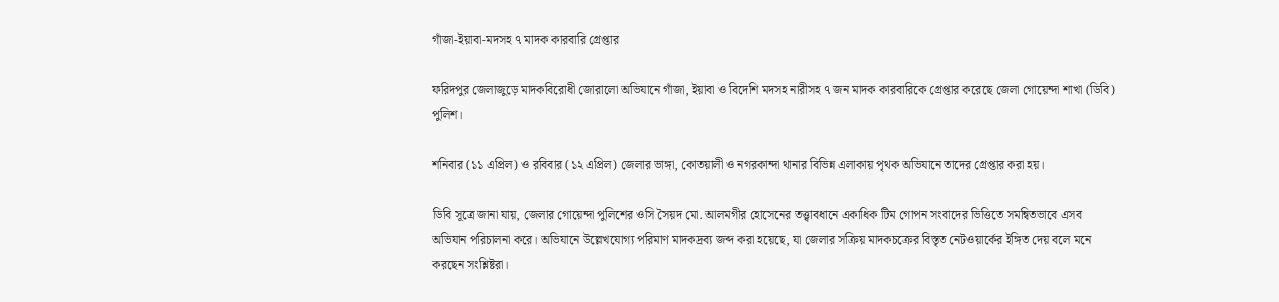গাঁজা-ইয়াবা-মদসহ ৭ মাদক কারবারি গ্রেপ্তার

ফরিদপুর জেলাজুড়ে মাদকবিরোধী জোরালো অভিযানে গাঁজা, ইয়াবা ও বিদেশি মদসহ নারীসহ ৭ জন মাদক কারবারিকে গ্রেপ্তার করেছে জেলা গোয়েন্দা শাখা (ডিবি) পুলিশ।

শনিবার (১১ এপ্রিল) ও রবিবার (১২ এপ্রিল) জেলার ভাঙ্গা, কোতয়ালী ও নগরকান্দা থানার বিভিন্ন এলাকায় পৃথক অভিযানে তাদের গ্রেপ্তার করা হয়।

ডিবি সূত্রে জানা যায়, জেলার গোয়েন্দা পুলিশের ওসি সৈয়দ মো. আলমগীর হোসেনের তত্ত্বাবধানে একাধিক টিম গোপন সংবাদের ভিত্তিতে সমন্বিতভাবে এসব অভিযান পরিচালনা করে। অভিযানে উল্লেখযোগ্য পরিমাণ মাদকদ্রব্য জব্দ করা হয়েছে, যা জেলার সক্রিয় মাদকচক্রের বিস্তৃত নেটওয়ার্কের ইঙ্গিত দেয় বলে মনে করছেন সংশ্লিষ্টরা।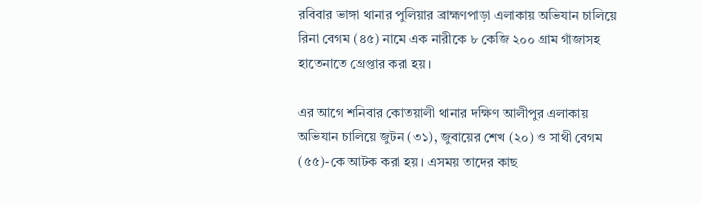রবিবার ভাঙ্গা থানার পুলিয়ার ব্রাহ্মণপাড়া এলাকায় অভিযান চালিয়ে রিনা বেগম (৪৫) নামে এক নারীকে ৮ কেজি ২০০ গ্রাম গাঁজাসহ হাতেনাতে গ্রেপ্তার করা হয়।

এর আগে শনিবার কোতয়ালী থানার দক্ষিণ আলীপুর এলাকায় অভিযান চালিয়ে জুটন (৩১), জুবায়ের শেখ (২০) ও সাথী বেগম (৫৫)-কে আটক করা হয়। এসময় তাদের কাছ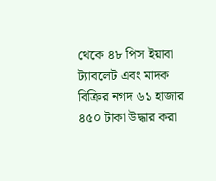থেকে ৪৮ পিস ইয়াবা ট্যাবলেট এবং মাদক বিক্রির নগদ ৬১ হাজার ৪৫০ টাকা উদ্ধার করা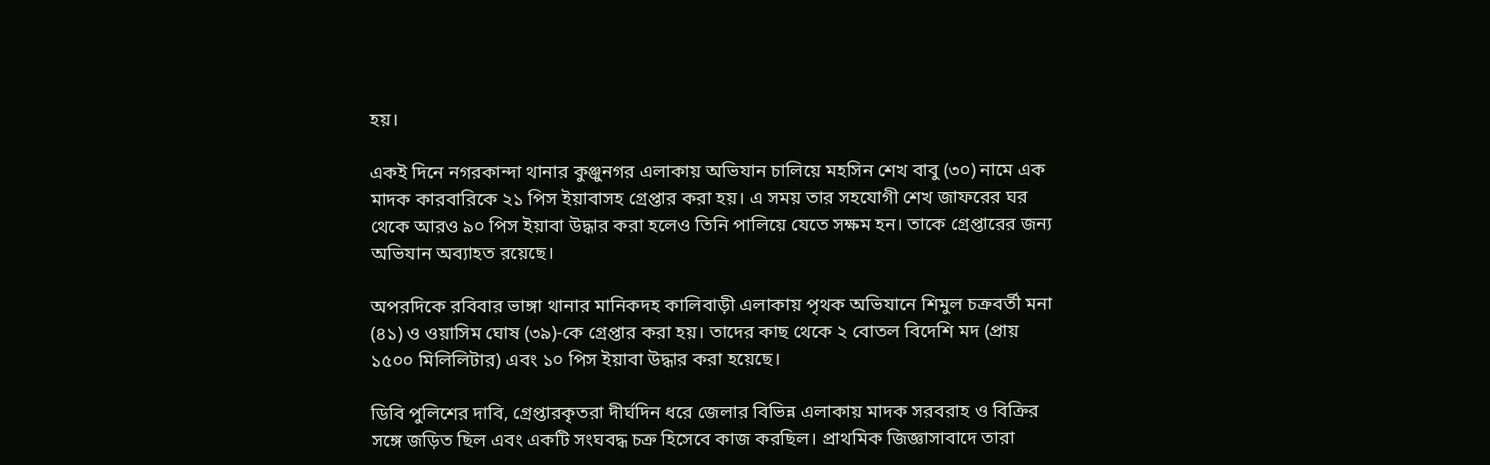হয়।

একই দিনে নগরকান্দা থানার কুঞ্জুনগর এলাকায় অভিযান চালিয়ে মহসিন শেখ বাবু (৩০) নামে এক মাদক কারবারিকে ২১ পিস ইয়াবাসহ গ্রেপ্তার করা হয়। এ সময় তার সহযোগী শেখ জাফরের ঘর থেকে আরও ৯০ পিস ইয়াবা উদ্ধার করা হলেও তিনি পালিয়ে যেতে সক্ষম হন। তাকে গ্রেপ্তারের জন্য অভিযান অব্যাহত রয়েছে।

অপরদিকে রবিবার ভাঙ্গা থানার মানিকদহ কালিবাড়ী এলাকায় পৃথক অভিযানে শিমুল চক্রবর্তী মনা (৪১) ও ওয়াসিম ঘোষ (৩৯)-কে গ্রেপ্তার করা হয়। তাদের কাছ থেকে ২ বোতল বিদেশি মদ (প্রায় ১৫০০ মিলিলিটার) এবং ১০ পিস ইয়াবা উদ্ধার করা হয়েছে।

ডিবি পুলিশের দাবি, গ্রেপ্তারকৃতরা দীর্ঘদিন ধরে জেলার বিভিন্ন এলাকায় মাদক সরবরাহ ও বিক্রির সঙ্গে জড়িত ছিল এবং একটি সংঘবদ্ধ চক্র হিসেবে কাজ করছিল। প্রাথমিক জিজ্ঞাসাবাদে তারা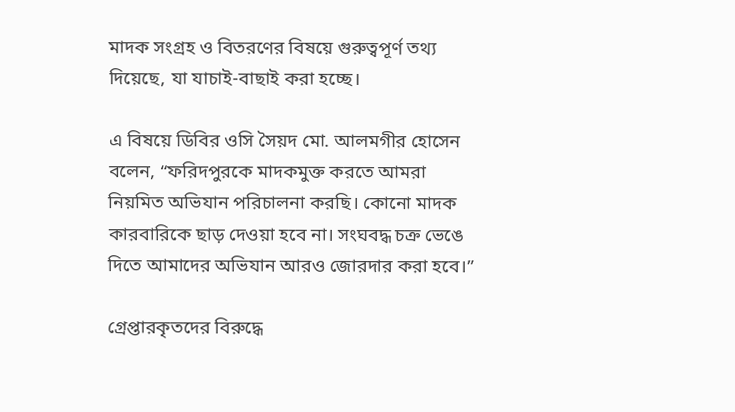মাদক সংগ্রহ ও বিতরণের বিষয়ে গুরুত্বপূর্ণ তথ্য দিয়েছে, যা যাচাই-বাছাই করা হচ্ছে।

এ বিষয়ে ডিবির ওসি সৈয়দ মো. আলমগীর হোসেন বলেন, “ফরিদপুরকে মাদকমুক্ত করতে আমরা নিয়মিত অভিযান পরিচালনা করছি। কোনো মাদক কারবারিকে ছাড় দেওয়া হবে না। সংঘবদ্ধ চক্র ভেঙে দিতে আমাদের অভিযান আরও জোরদার করা হবে।”

গ্রেপ্তারকৃতদের বিরুদ্ধে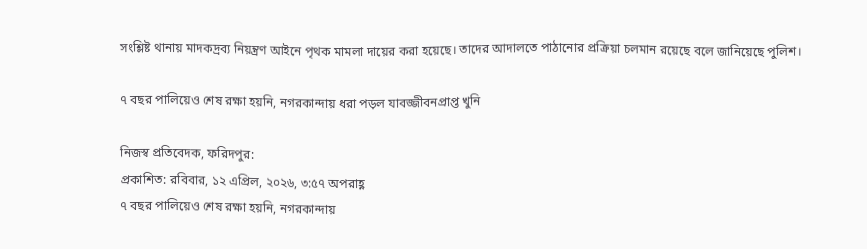সংশ্লিষ্ট থানায় মাদকদ্রব্য নিয়ন্ত্রণ আইনে পৃথক মামলা দায়ের করা হয়েছে। তাদের আদালতে পাঠানোর প্রক্রিয়া চলমান রয়েছে বলে জানিয়েছে পুলিশ।

৭ বছর পালিয়েও শেষ রক্ষা হয়নি, নগরকান্দায় ধরা পড়ল যাবজ্জীবনপ্রাপ্ত খুনি

নিজস্ব প্রতিবেদক, ফরিদপুর:
প্রকাশিত: রবিবার, ১২ এপ্রিল, ২০২৬, ৩:৫৭ অপরাহ্ণ
৭ বছর পালিয়েও শেষ রক্ষা হয়নি, নগরকান্দায়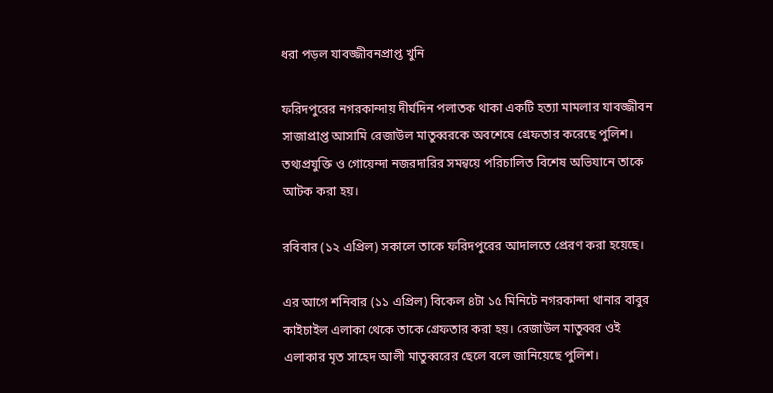ধরা পড়ল যাবজ্জীবনপ্রাপ্ত খুনি

ফরিদপুরের নগরকান্দায় দীর্ঘদিন পলাতক থাকা একটি হত্যা মামলার যাবজ্জীবন সাজাপ্রাপ্ত আসামি রেজাউল মাতুব্বরকে অবশেষে গ্রেফতার করেছে পুলিশ। তথ্যপ্রযুক্তি ও গোয়েন্দা নজরদারির সমন্বয়ে পরিচালিত বিশেষ অভিযানে তাকে আটক করা হয়।

রবিবার (১২ এপ্রিল) সকালে তাকে ফরিদপুরের আদালতে প্রেরণ করা হয়েছে।

এর আগে শনিবার (১১ এপ্রিল) বিকেল ৪টা ১৫ মিনিটে নগরকান্দা থানার বাবুর কাইচাইল এলাকা থেকে তাকে গ্রেফতার করা হয়। রেজাউল মাতুব্বর ওই এলাকার মৃত সাহেদ আলী মাতুব্বরের ছেলে বলে জানিয়েছে পুলিশ।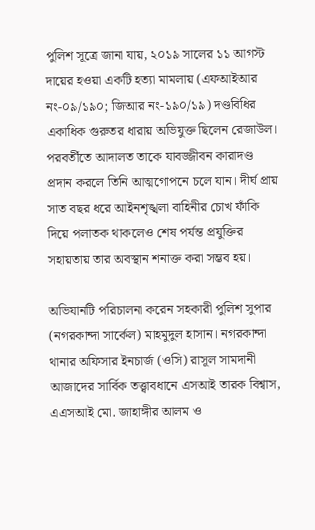পুলিশ সূত্রে জানা যায়, ২০১৯ সালের ১১ আগস্ট দায়ের হওয়া একটি হত্যা মামলায় (এফআইআর নং-০৯/১৯০; জিআর নং-১৯০/১৯) দণ্ডবিধির একাধিক গুরুতর ধারায় অভিযুক্ত ছিলেন রেজাউল। পরবর্তীতে আদালত তাকে যাবজ্জীবন কারাদণ্ড প্রদান করলে তিনি আত্মগোপনে চলে যান। দীর্ঘ প্রায় সাত বছর ধরে আইনশৃঙ্খলা বাহিনীর চোখ ফাঁকি দিয়ে পলাতক থাকলেও শেষ পর্যন্ত প্রযুক্তির সহায়তায় তার অবস্থান শনাক্ত করা সম্ভব হয়।

অভিযানটি পরিচালনা করেন সহকারী পুলিশ সুপার (নগরকান্দা সার্কেল) মাহমুদুল হাসান। নগরকান্দা থানার অফিসার ইনচার্জ (ওসি) রাসূল সামদানী আজাদের সার্বিক তত্ত্বাবধানে এসআই তারক বিশ্বাস, এএসআই মো. জাহাঙ্গীর আলম ও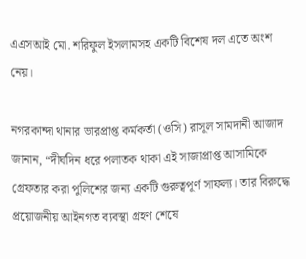এএসআই মো. শরিফুল ইসলামসহ একটি বিশেষ দল এতে অংশ নেয়।

নগরকান্দা থানার ভারপ্রাপ্ত কর্মকর্তা (ওসি) রাসূল সামদানী আজাদ জানান, “দীর্ঘদিন ধরে পলাতক থাকা এই সাজাপ্রাপ্ত আসামিকে গ্রেফতার করা পুলিশের জন্য একটি গুরুত্বপূর্ণ সাফল্য। তার বিরুদ্ধে প্রয়োজনীয় আইনগত ব্যবস্থা গ্রহণ শেষে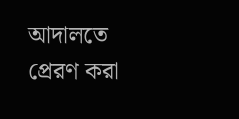আদালতে প্রেরণ করা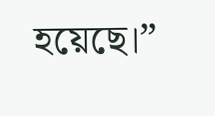হয়েছে।”